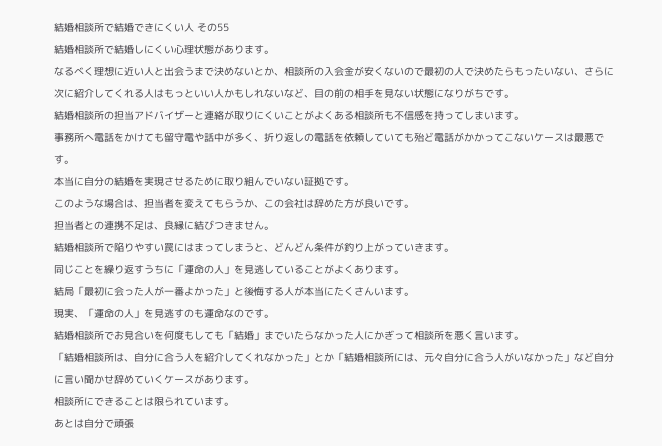結婚相談所で結婚できにくい人 その55
結婚相談所で結婚しにくい心理状態があります。
なるべく理想に近い人と出会うまで決めないとか、相談所の入会金が安くないので最初の人で決めたらもったいない、さらに次に紹介してくれる人はもっといい人かもしれないなど、目の前の相手を見ない状態になりがちです。
結婚相談所の担当アドバイザーと連絡が取りにくいことがよくある相談所も不信感を持ってしまいます。
事務所へ電話をかけても留守電や話中が多く、折り返しの電話を依頼していても殆ど電話がかかってこないケースは最悪です。
本当に自分の結婚を実現させるために取り組んでいない証拠です。
このような場合は、担当者を変えてもらうか、この会社は辞めた方が良いです。
担当者との連携不足は、良縁に結びつきません。
結婚相談所で陥りやすい罠にはまってしまうと、どんどん条件が釣り上がっていきます。
同じことを繰り返すうちに「運命の人」を見逃していることがよくあります。
結局「最初に会った人が一番よかった」と後悔する人が本当にたくさんいます。
現実、「運命の人」を見逃すのも運命なのです。
結婚相談所でお見合いを何度もしても「結婚」までいたらなかった人にかぎって相談所を悪く言います。
「結婚相談所は、自分に合う人を紹介してくれなかった」とか「結婚相談所には、元々自分に合う人がいなかった」など自分に言い聞かせ辞めていくケースがあります。
相談所にできることは限られています。
あとは自分で頑張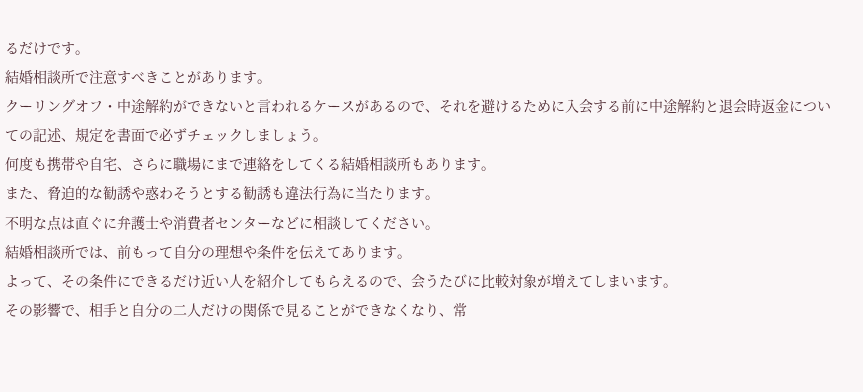るだけです。
結婚相談所で注意すべきことがあります。
クーリングオフ・中途解約ができないと言われるケースがあるので、それを避けるために入会する前に中途解約と退会時返金についての記述、規定を書面で必ずチェックしましょう。
何度も携帯や自宅、さらに職場にまで連絡をしてくる結婚相談所もあります。
また、脅迫的な勧誘や惑わそうとする勧誘も違法行為に当たります。
不明な点は直ぐに弁護士や消費者センターなどに相談してください。
結婚相談所では、前もって自分の理想や条件を伝えてあります。
よって、その条件にできるだけ近い人を紹介してもらえるので、会うたびに比較対象が増えてしまいます。
その影響で、相手と自分の二人だけの関係で見ることができなくなり、常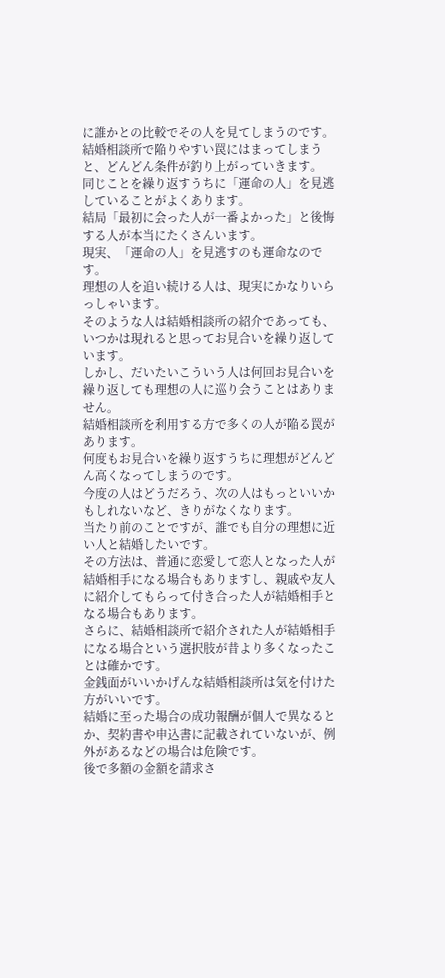に誰かとの比較でその人を見てしまうのです。
結婚相談所で陥りやすい罠にはまってしまうと、どんどん条件が釣り上がっていきます。
同じことを繰り返すうちに「運命の人」を見逃していることがよくあります。
結局「最初に会った人が一番よかった」と後悔する人が本当にたくさんいます。
現実、「運命の人」を見逃すのも運命なのです。
理想の人を追い続ける人は、現実にかなりいらっしゃいます。
そのような人は結婚相談所の紹介であっても、いつかは現れると思ってお見合いを繰り返しています。
しかし、だいたいこういう人は何回お見合いを繰り返しても理想の人に巡り会うことはありません。
結婚相談所を利用する方で多くの人が陥る罠があります。
何度もお見合いを繰り返すうちに理想がどんどん高くなってしまうのです。
今度の人はどうだろう、次の人はもっといいかもしれないなど、きりがなくなります。
当たり前のことですが、誰でも自分の理想に近い人と結婚したいです。
その方法は、普通に恋愛して恋人となった人が結婚相手になる場合もありますし、親戚や友人に紹介してもらって付き合った人が結婚相手となる場合もあります。
さらに、結婚相談所で紹介された人が結婚相手になる場合という選択肢が昔より多くなったことは確かです。
金銭面がいいかげんな結婚相談所は気を付けた方がいいです。
結婚に至った場合の成功報酬が個人で異なるとか、契約書や申込書に記載されていないが、例外があるなどの場合は危険です。
後で多額の金額を請求さ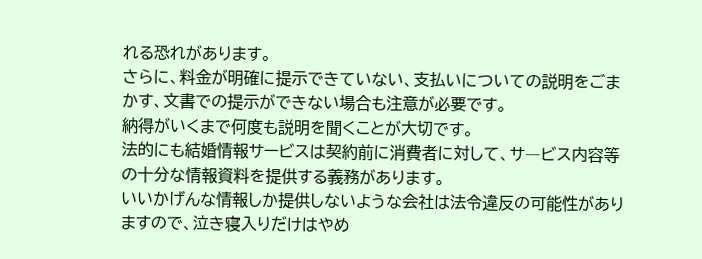れる恐れがあります。
さらに、料金が明確に提示できていない、支払いについての説明をごまかす、文書での提示ができない場合も注意が必要です。
納得がいくまで何度も説明を聞くことが大切です。
法的にも結婚情報サービスは契約前に消費者に対して、サ―ビス内容等の十分な情報資料を提供する義務があります。
いいかげんな情報しか提供しないような会社は法令違反の可能性がありますので、泣き寝入りだけはやめ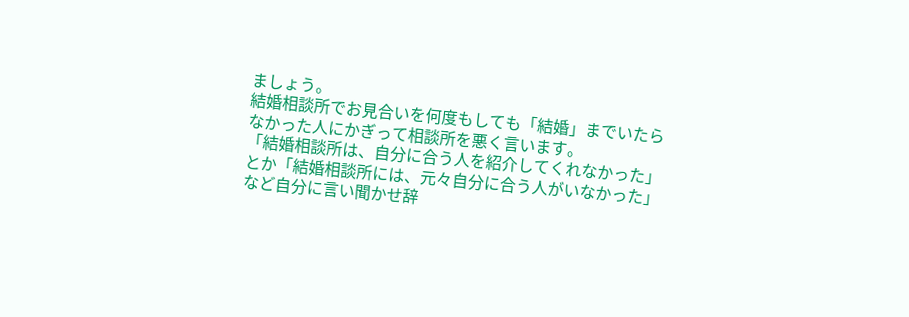ましょう。
結婚相談所でお見合いを何度もしても「結婚」までいたらなかった人にかぎって相談所を悪く言います。
「結婚相談所は、自分に合う人を紹介してくれなかった」とか「結婚相談所には、元々自分に合う人がいなかった」など自分に言い聞かせ辞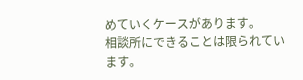めていくケースがあります。
相談所にできることは限られています。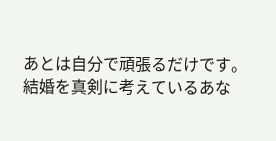あとは自分で頑張るだけです。
結婚を真剣に考えているあな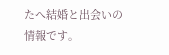たへ結婚と出会いの情報です。